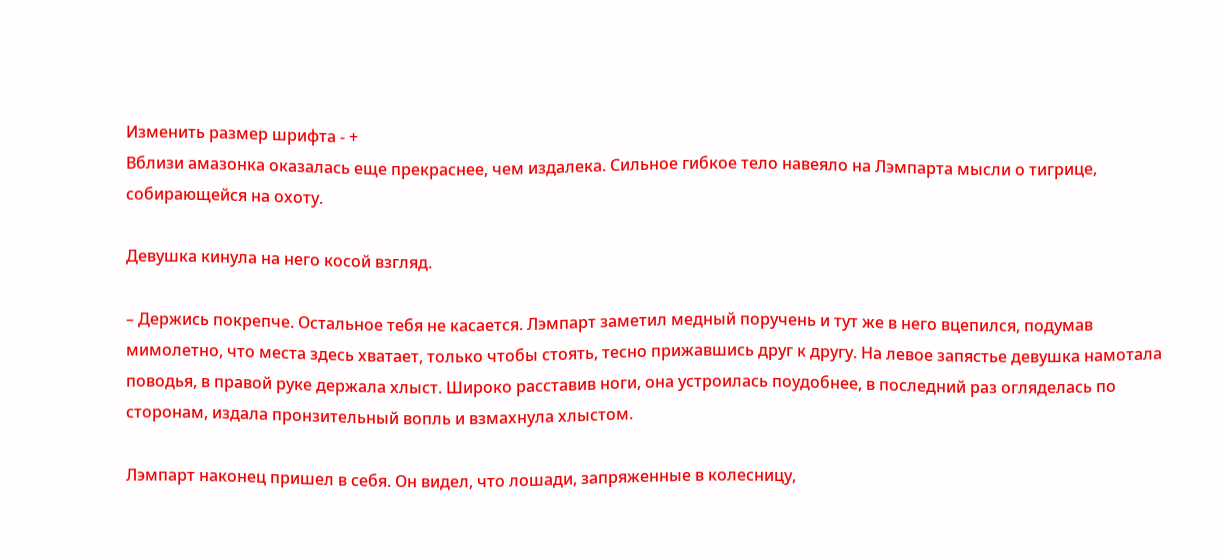Изменить размер шрифта - +
Вблизи амазонка оказалась еще прекраснее, чем издалека. Сильное гибкое тело навеяло на Лэмпарта мысли о тигрице, собирающейся на охоту.

Девушка кинула на него косой взгляд.

– Держись покрепче. Остальное тебя не касается. Лэмпарт заметил медный поручень и тут же в него вцепился, подумав мимолетно, что места здесь хватает, только чтобы стоять, тесно прижавшись друг к другу. На левое запястье девушка намотала поводья, в правой руке держала хлыст. Широко расставив ноги, она устроилась поудобнее, в последний раз огляделась по сторонам, издала пронзительный вопль и взмахнула хлыстом.

Лэмпарт наконец пришел в себя. Он видел, что лошади, запряженные в колесницу,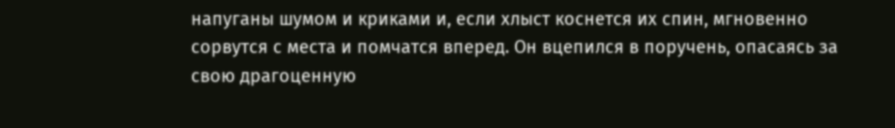напуганы шумом и криками и, если хлыст коснется их спин, мгновенно сорвутся с места и помчатся вперед. Он вцепился в поручень, опасаясь за свою драгоценную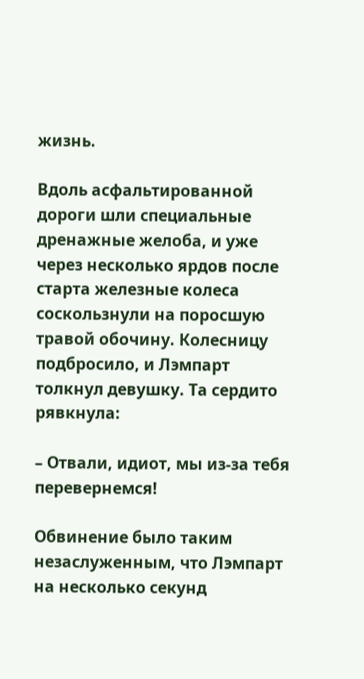жизнь.

Вдоль асфальтированной дороги шли специальные дренажные желоба, и уже через несколько ярдов после старта железные колеса соскользнули на поросшую травой обочину. Колесницу подбросило, и Лэмпарт толкнул девушку. Та сердито рявкнула:

– Отвали, идиот, мы из-за тебя перевернемся!

Обвинение было таким незаслуженным, что Лэмпарт на несколько секунд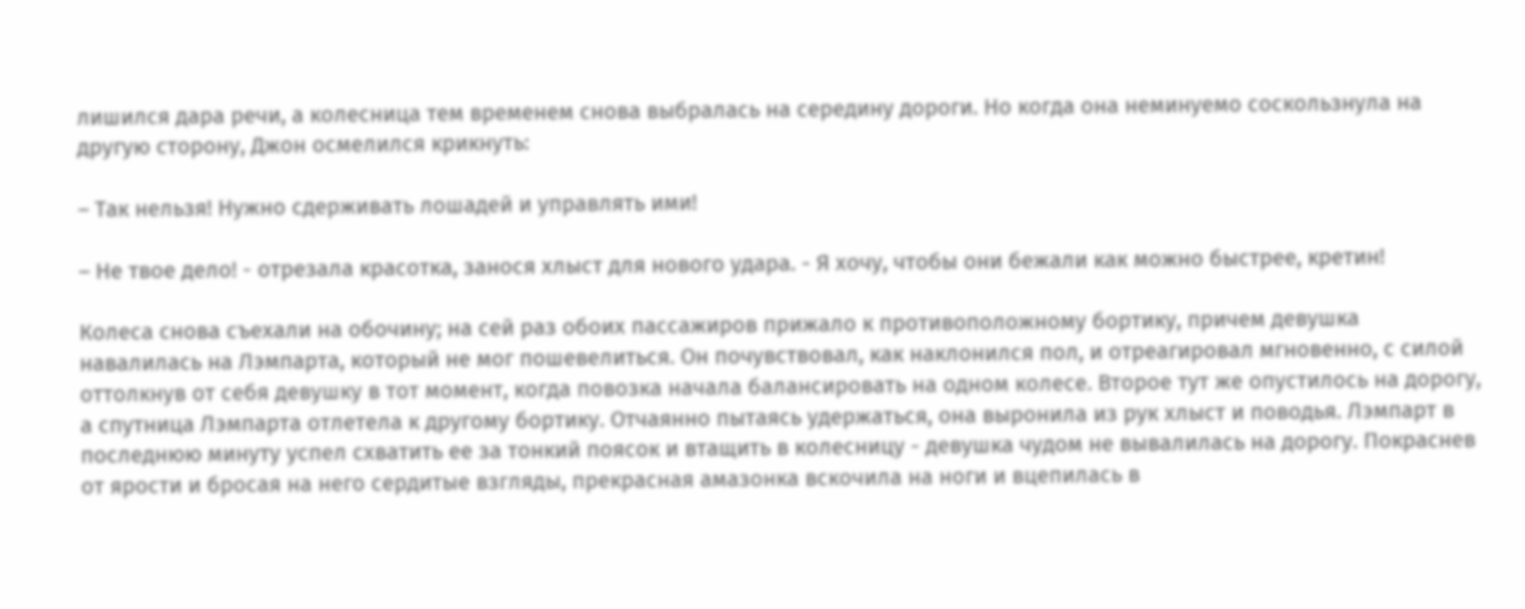лишился дара речи, а колесница тем временем снова выбралась на середину дороги. Но когда она неминуемо соскользнула на другую сторону, Джон осмелился крикнуть:

– Так нельзя! Нужно сдерживать лошадей и управлять ими!

– Не твое дело! - отрезала красотка, занося хлыст для нового удара. - Я хочу, чтобы они бежали как можно быстрее, кретин!

Колеса снова съехали на обочину; на сей раз обоих пассажиров прижало к противоположному бортику, причем девушка навалилась на Лэмпарта, который не мог пошевелиться. Он почувствовал, как наклонился пол, и отреагировал мгновенно, с силой оттолкнув от себя девушку в тот момент, когда повозка начала балансировать на одном колесе. Второе тут же опустилось на дорогу, а спутница Лэмпарта отлетела к другому бортику. Отчаянно пытаясь удержаться, она выронила из рук хлыст и поводья. Лэмпарт в последнюю минуту успел схватить ее за тонкий поясок и втащить в колесницу - девушка чудом не вывалилась на дорогу. Покраснев от ярости и бросая на него сердитые взгляды, прекрасная амазонка вскочила на ноги и вцепилась в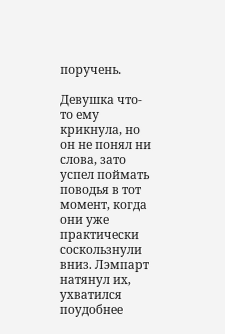поручень.

Девушка что-то ему крикнула, но он не понял ни слова, зато успел поймать поводья в тот момент, когда они уже практически соскользнули вниз. Лэмпарт натянул их, ухватился поудобнее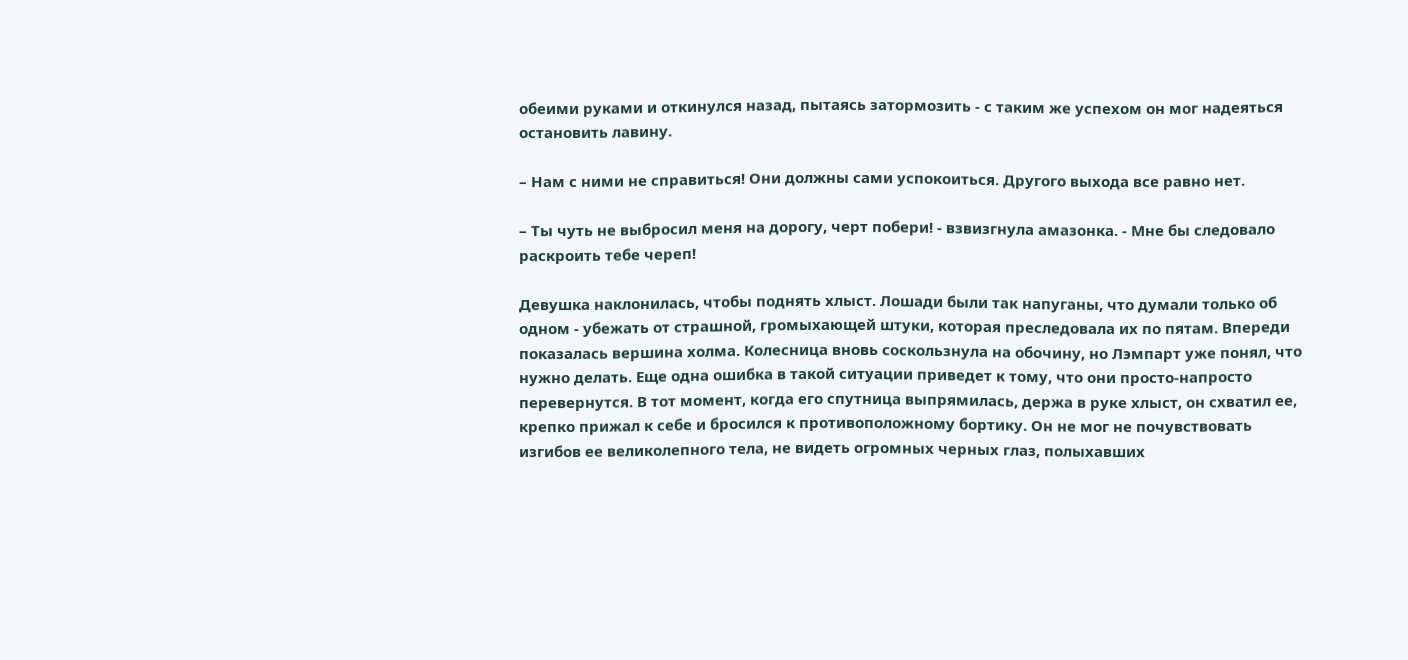обеими руками и откинулся назад, пытаясь затормозить - с таким же успехом он мог надеяться остановить лавину.

– Нам с ними не справиться! Они должны сами успокоиться. Другого выхода все равно нет.

– Ты чуть не выбросил меня на дорогу, черт побери! - взвизгнула амазонка. - Мне бы следовало раскроить тебе череп!

Девушка наклонилась, чтобы поднять хлыст. Лошади были так напуганы, что думали только об одном - убежать от страшной, громыхающей штуки, которая преследовала их по пятам. Впереди показалась вершина холма. Колесница вновь соскользнула на обочину, но Лэмпарт уже понял, что нужно делать. Еще одна ошибка в такой ситуации приведет к тому, что они просто-напросто перевернутся. В тот момент, когда его спутница выпрямилась, держа в руке хлыст, он схватил ее, крепко прижал к себе и бросился к противоположному бортику. Он не мог не почувствовать изгибов ее великолепного тела, не видеть огромных черных глаз, полыхавших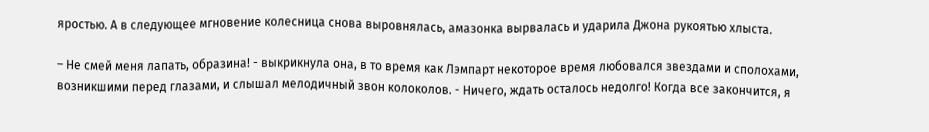яростью. А в следующее мгновение колесница снова выровнялась, амазонка вырвалась и ударила Джона рукоятью хлыста.

– Не смей меня лапать, образина! - выкрикнула она, в то время как Лэмпарт некоторое время любовался звездами и сполохами, возникшими перед глазами, и слышал мелодичный звон колоколов. - Ничего, ждать осталось недолго! Когда все закончится, я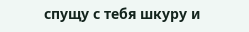спущу с тебя шкуру и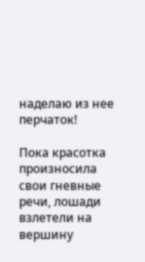наделаю из нее перчаток!

Пока красотка произносила свои гневные речи, лошади взлетели на вершину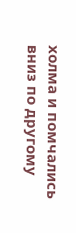холма и помчались вниз по другому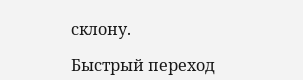склону.

Быстрый переход